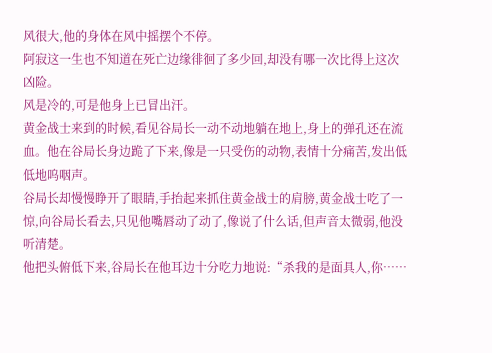风很大,他的身体在风中摇摆个不停。
阿寂这一生也不知道在死亡边缘徘徊了多少回,却没有哪一次比得上这次凶险。
风是冷的,可是他身上已冒出汗。
黄金战士来到的时候,看见谷局长一动不动地躺在地上,身上的弹孔还在流血。他在谷局长身边跪了下来,像是一只受伤的动物,表情十分痛苦,发出低低地呜咽声。
谷局长却慢慢睁开了眼睛,手抬起来抓住黄金战士的肩膀,黄金战士吃了一惊,向谷局长看去,只见他嘴唇动了动了,像说了什么话,但声音太微弱,他没听清楚。
他把头俯低下来,谷局长在他耳边十分吃力地说:“杀我的是面具人,你……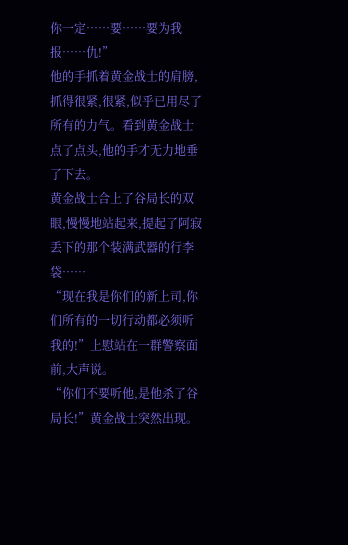你一定……要……要为我报……仇!”
他的手抓着黄金战士的肩膀,抓得很紧,很紧,似乎已用尽了所有的力气。看到黄金战士点了点头,他的手才无力地垂了下去。
黄金战士合上了谷局长的双眼,慢慢地站起来,提起了阿寂丢下的那个装满武器的行李袋……
“现在我是你们的新上司,你们所有的一切行动都必须听我的!”上慰站在一群警察面前,大声说。
“你们不要听他,是他杀了谷局长!”黄金战士突然出现。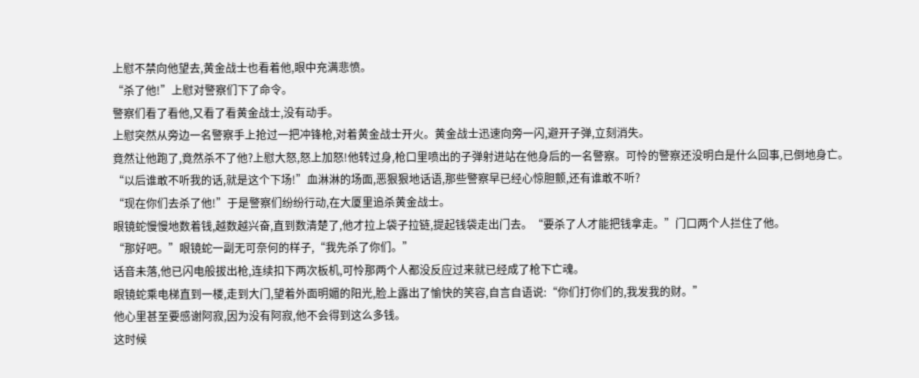上慰不禁向他望去,黄金战士也看着他,眼中充满悲愤。
“杀了他!”上慰对警察们下了命令。
警察们看了看他,又看了看黄金战士,没有动手。
上慰突然从旁边一名警察手上抢过一把冲锋枪,对着黄金战士开火。黄金战士迅速向旁一闪,避开子弹,立刻消失。
竟然让他跑了,竟然杀不了他?上慰大怒,怒上加怒!他转过身,枪口里喷出的子弹射进站在他身后的一名警察。可怜的警察还没明白是什么回事,已倒地身亡。
“以后谁敢不听我的话,就是这个下场!”血淋淋的场面,恶狠狠地话语,那些警察早已经心惊胆颤,还有谁敢不听?
“现在你们去杀了他!”于是警察们纷纷行动,在大厦里追杀黄金战士。
眼镜蛇慢慢地数着钱,越数越兴奋,直到数清楚了,他才拉上袋子拉链,提起钱袋走出门去。“要杀了人才能把钱拿走。”门口两个人拦住了他。
“那好吧。”眼镜蛇一副无可奈何的样子,“我先杀了你们。”
话音未落,他已闪电般拔出枪,连续扣下两次板机,可怜那两个人都没反应过来就已经成了枪下亡魂。
眼镜蛇乘电梯直到一楼,走到大门,望着外面明媚的阳光,脸上露出了愉快的笑容,自言自语说:“你们打你们的,我发我的财。”
他心里甚至要感谢阿寂,因为没有阿寂,他不会得到这么多钱。
这时候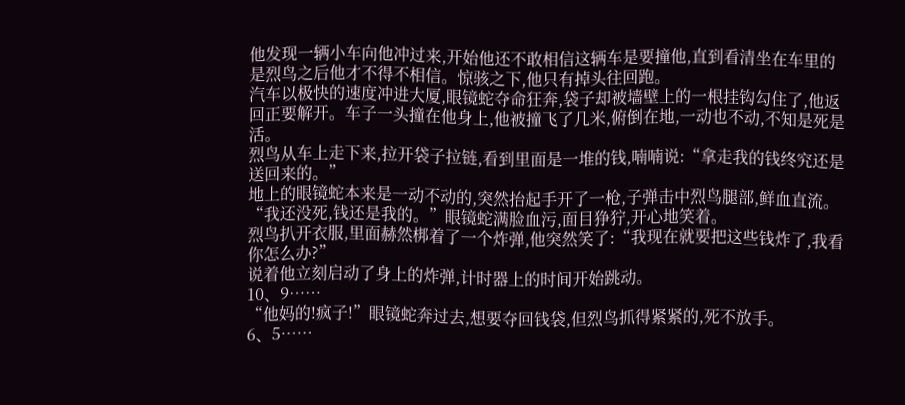他发现一辆小车向他冲过来,开始他还不敢相信这辆车是要撞他,直到看清坐在车里的是烈鸟之后他才不得不相信。惊骇之下,他只有掉头往回跑。
汽车以极快的速度冲进大厦,眼镜蛇夺命狂奔,袋子却被墙壁上的一根挂钩勾住了,他返回正要解开。车子一头撞在他身上,他被撞飞了几米,俯倒在地,一动也不动,不知是死是活。
烈鸟从车上走下来,拉开袋子拉链,看到里面是一堆的钱,喃喃说:“拿走我的钱终究还是送回来的。”
地上的眼镜蛇本来是一动不动的,突然抬起手开了一枪,子弹击中烈鸟腿部,鲜血直流。
“我还没死,钱还是我的。”眼镜蛇满脸血污,面目狰狞,开心地笑着。
烈鸟扒开衣服,里面赫然梆着了一个炸弹,他突然笑了:“我现在就要把这些钱炸了,我看你怎么办?”
说着他立刻启动了身上的炸弹,计时器上的时间开始跳动。
10、9……
“他妈的!疯子!”眼镜蛇奔过去,想要夺回钱袋,但烈鸟抓得紧紧的,死不放手。
6、5……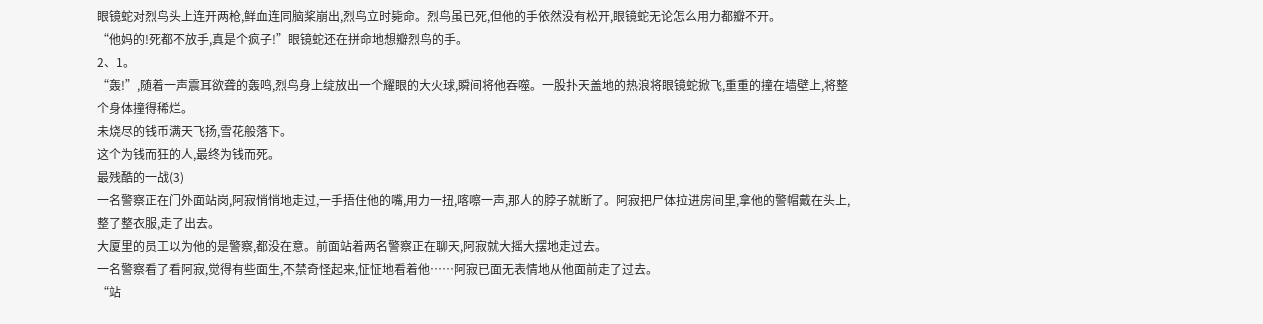眼镜蛇对烈鸟头上连开两枪,鲜血连同脑桨崩出,烈鸟立时毙命。烈鸟虽已死,但他的手依然没有松开,眼镜蛇无论怎么用力都瓣不开。
“他妈的!死都不放手,真是个疯子!”眼镜蛇还在拼命地想瓣烈鸟的手。
2、1。
“轰!”,随着一声震耳欲聋的轰鸣,烈鸟身上绽放出一个耀眼的大火球,瞬间将他吞噬。一股扑天盖地的热浪将眼镜蛇掀飞,重重的撞在墙壁上,将整个身体撞得稀烂。
未烧尽的钱币满天飞扬,雪花般落下。
这个为钱而狂的人,最终为钱而死。
最残酷的一战(3)
一名警察正在门外面站岗,阿寂悄悄地走过,一手捂住他的嘴,用力一扭,喀嚓一声,那人的脖子就断了。阿寂把尸体拉进房间里,拿他的警帽戴在头上,整了整衣服,走了出去。
大厦里的员工以为他的是警察,都没在意。前面站着两名警察正在聊天,阿寂就大摇大摆地走过去。
一名警察看了看阿寂,觉得有些面生,不禁奇怪起来,怔怔地看着他……阿寂已面无表情地从他面前走了过去。
“站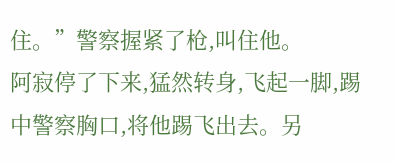住。”警察握紧了枪,叫住他。
阿寂停了下来,猛然转身,飞起一脚,踢中警察胸口,将他踢飞出去。另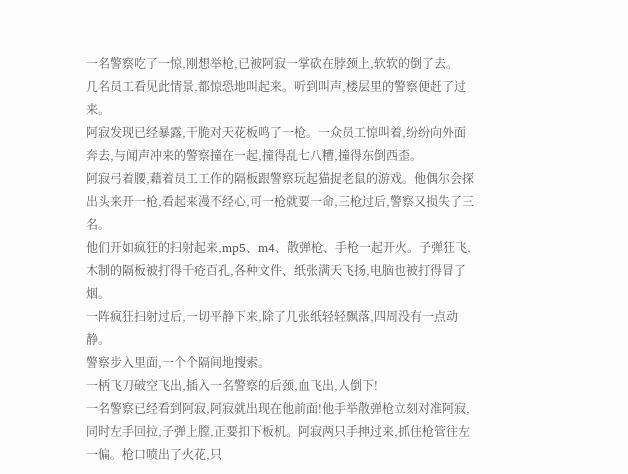一名警察吃了一惊,刚想举枪,已被阿寂一掌砍在脖颈上,软软的倒了去。
几名员工看见此情景,都惊恐地叫起来。听到叫声,楼层里的警察便赶了过来。
阿寂发现已经暴露,干脆对天花板鸣了一枪。一众员工惊叫着,纷纷向外面奔去,与闻声冲来的警察撞在一起,撞得乱七八糟,撞得东倒西歪。
阿寂弓着腰,藉着员工工作的隔板跟警察玩起猫捉老鼠的游戏。他偶尔会探出头来开一枪,看起来漫不经心,可一枪就要一命,三枪过后,警察又损失了三名。
他们开如疯狂的扫射起来,mp5、m4、散弹枪、手枪一起开火。子弹狂飞,木制的隔板被打得千疮百孔,各种文件、纸张满天飞扬,电脑也被打得冒了烟。
一阵疯狂扫射过后,一切平静下来,除了几张纸轻轻飘落,四周没有一点动静。
警察步入里面,一个个隔间地搜索。
一柄飞刀破空飞出,插入一名警察的后颈,血飞出,人倒下!
一名警察已经看到阿寂,阿寂就出现在他前面!他手举散弹枪立刻对准阿寂,同时左手回拉,子弹上膛,正要扣下板机。阿寂两只手抻过来,抓住枪管往左一偏。枪口喷出了火花,只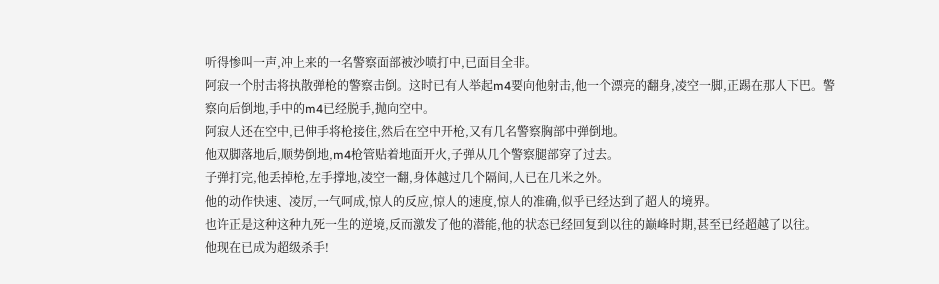听得惨叫一声,冲上来的一名警察面部被沙喷打中,已面目全非。
阿寂一个肘击将执散弹枪的警察击倒。这时已有人举起m4要向他射击,他一个漂亮的翻身,凌空一脚,正踢在那人下巴。警察向后倒地,手中的m4已经脱手,抛向空中。
阿寂人还在空中,已伸手将枪接住,然后在空中开枪,又有几名警察胸部中弹倒地。
他双脚落地后,顺势倒地,m4枪管贴着地面开火,子弹从几个警察腿部穿了过去。
子弹打完,他丢掉枪,左手撑地,凌空一翻,身体越过几个隔间,人已在几米之外。
他的动作快速、凌厉,一气呵成,惊人的反应,惊人的速度,惊人的准确,似乎已经达到了超人的境界。
也许正是这种这种九死一生的逆境,反而激发了他的潜能,他的状态已经回复到以往的巅峰时期,甚至已经超越了以往。
他现在已成为超级杀手!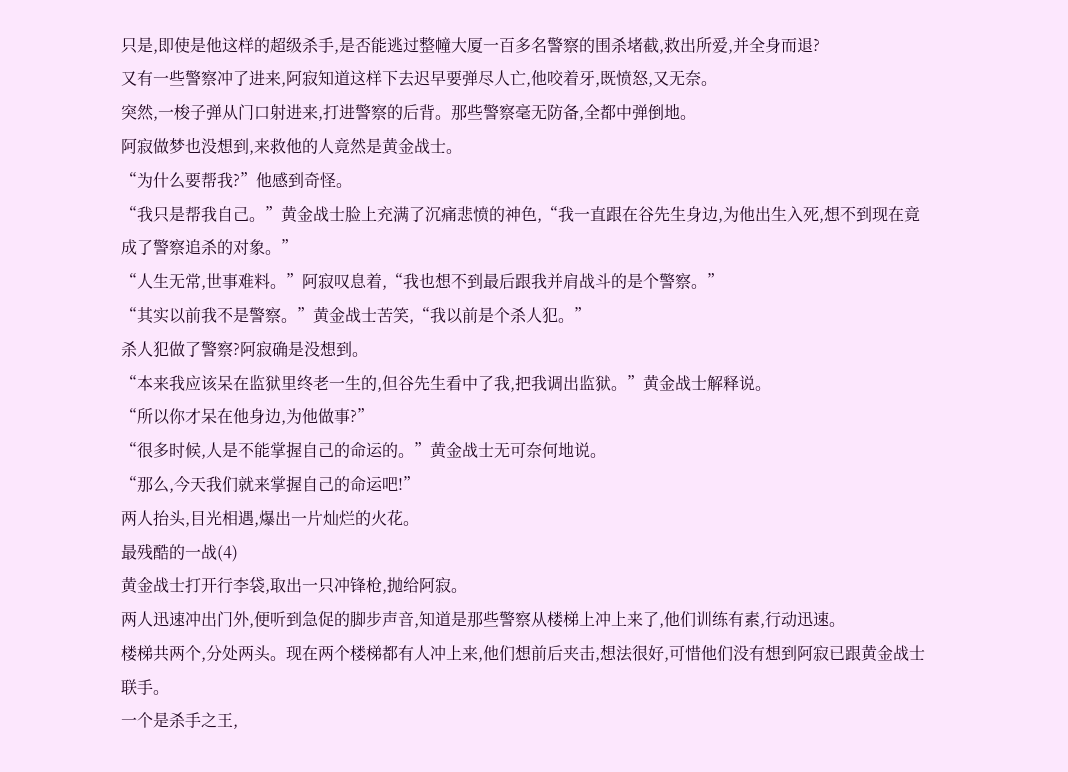只是,即使是他这样的超级杀手,是否能逃过整幢大厦一百多名警察的围杀堵截,救出所爱,并全身而退?
又有一些警察冲了进来,阿寂知道这样下去迟早要弹尽人亡,他咬着牙,既愤怒,又无奈。
突然,一梭子弹从门口射进来,打进警察的后背。那些警察毫无防备,全都中弹倒地。
阿寂做梦也没想到,来救他的人竟然是黄金战士。
“为什么要帮我?”他感到奇怪。
“我只是帮我自己。”黄金战士脸上充满了沉痛悲愤的神色,“我一直跟在谷先生身边,为他出生入死,想不到现在竟成了警察追杀的对象。”
“人生无常,世事难料。”阿寂叹息着,“我也想不到最后跟我并肩战斗的是个警察。”
“其实以前我不是警察。”黄金战士苦笑,“我以前是个杀人犯。”
杀人犯做了警察?阿寂确是没想到。
“本来我应该呆在监狱里终老一生的,但谷先生看中了我,把我调出监狱。”黄金战士解释说。
“所以你才呆在他身边,为他做事?”
“很多时候,人是不能掌握自己的命运的。”黄金战士无可奈何地说。
“那么,今天我们就来掌握自己的命运吧!”
两人抬头,目光相遇,爆出一片灿烂的火花。
最残酷的一战(4)
黄金战士打开行李袋,取出一只冲锋枪,抛给阿寂。
两人迅速冲出门外,便听到急促的脚步声音,知道是那些警察从楼梯上冲上来了,他们训练有素,行动迅速。
楼梯共两个,分处两头。现在两个楼梯都有人冲上来,他们想前后夹击,想法很好,可惜他们没有想到阿寂已跟黄金战士联手。
一个是杀手之王,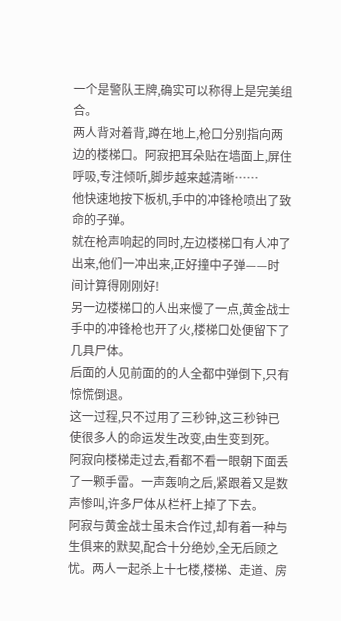一个是警队王牌,确实可以称得上是完美组合。
两人背对着背,蹲在地上,枪口分别指向两边的楼梯口。阿寂把耳朵贴在墙面上,屏住呼吸,专注倾听,脚步越来越清晰……
他快速地按下板机,手中的冲锋枪喷出了致命的子弹。
就在枪声响起的同时,左边楼梯口有人冲了出来,他们一冲出来,正好撞中子弹——时间计算得刚刚好!
另一边楼梯口的人出来慢了一点,黄金战士手中的冲锋枪也开了火,楼梯口处便留下了几具尸体。
后面的人见前面的的人全都中弹倒下,只有惊慌倒退。
这一过程,只不过用了三秒钟,这三秒钟已使很多人的命运发生改变,由生变到死。
阿寂向楼梯走过去,看都不看一眼朝下面丢了一颗手雷。一声轰响之后,紧跟着又是数声惨叫,许多尸体从栏杆上掉了下去。
阿寂与黄金战士虽未合作过,却有着一种与生俱来的默契,配合十分绝妙,全无后顾之忧。两人一起杀上十七楼,楼梯、走道、房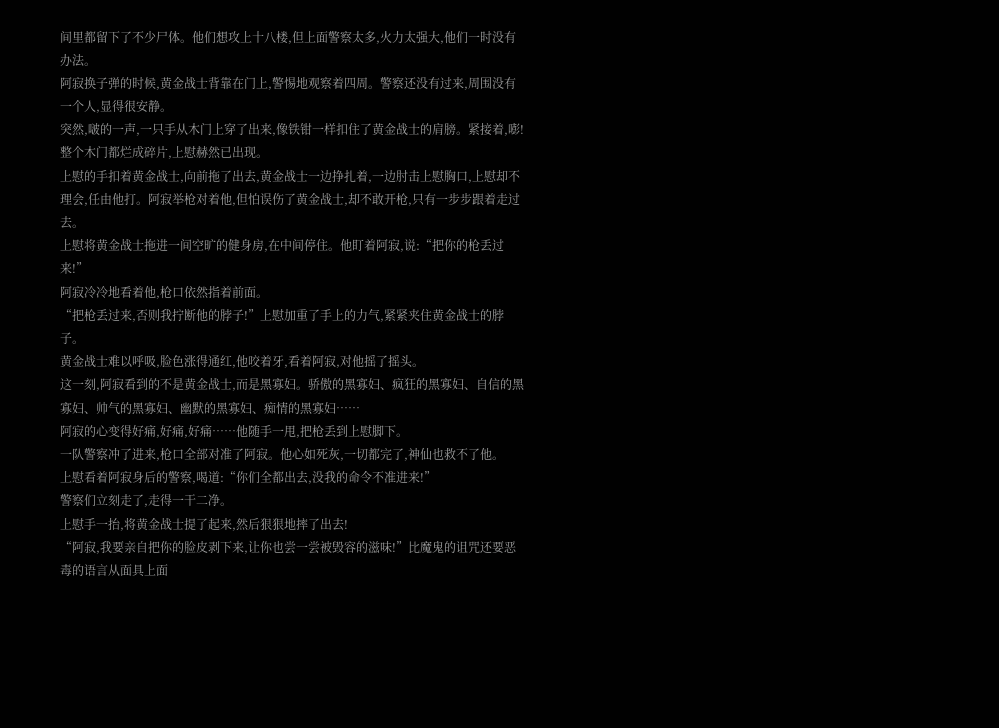间里都留下了不少尸体。他们想攻上十八楼,但上面警察太多,火力太强大,他们一时没有办法。
阿寂换子弹的时候,黄金战士背靠在门上,警惕地观察着四周。警察还没有过来,周围没有一个人,显得很安静。
突然,啵的一声,一只手从木门上穿了出来,像铁钳一样扣住了黄金战士的肩膀。紧接着,嘭!整个木门都烂成碎片,上慰赫然已出现。
上慰的手扣着黄金战士,向前拖了出去,黄金战士一边挣扎着,一边肘击上慰胸口,上慰却不理会,任由他打。阿寂举枪对着他,但怕误伤了黄金战士,却不敢开枪,只有一步步跟着走过去。
上慰将黄金战士拖进一间空旷的健身房,在中间停住。他盯着阿寂,说:“把你的枪丢过来!”
阿寂冷冷地看着他,枪口依然指着前面。
“把枪丢过来,否则我拧断他的脖子!”上慰加重了手上的力气,紧紧夹住黄金战士的脖子。
黄金战士难以呼吸,脸色涨得通红,他咬着牙,看着阿寂,对他摇了摇头。
这一刻,阿寂看到的不是黄金战士,而是黑寡妇。骄傲的黑寡妇、疯狂的黑寡妇、自信的黑寡妇、帅气的黑寡妇、幽默的黑寡妇、痴情的黑寡妇……
阿寂的心变得好痛,好痛,好痛……他随手一甩,把枪丢到上慰脚下。
一队警察冲了进来,枪口全部对准了阿寂。他心如死灰,一切都完了,神仙也救不了他。
上慰看着阿寂身后的警察,喝道:“你们全都出去,没我的命令不准进来!”
警察们立刻走了,走得一干二净。
上慰手一抬,将黄金战士提了起来,然后狠狠地摔了出去!
“阿寂,我要亲自把你的脸皮剥下来,让你也尝一尝被毁容的滋味!”比魔鬼的诅咒还要恶毒的语言从面具上面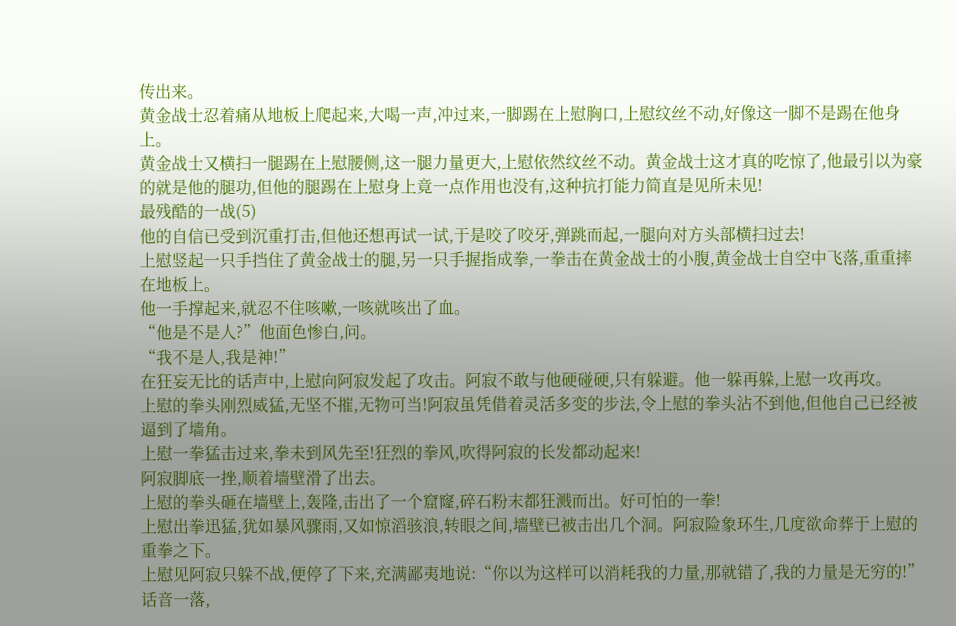传出来。
黄金战士忍着痛从地板上爬起来,大喝一声,冲过来,一脚踢在上慰胸口,上慰纹丝不动,好像这一脚不是踢在他身上。
黄金战士又横扫一腿踢在上慰腰侧,这一腿力量更大,上慰依然纹丝不动。黄金战士这才真的吃惊了,他最引以为豪的就是他的腿功,但他的腿踢在上慰身上竟一点作用也没有,这种抗打能力简直是见所未见!
最残酷的一战(5)
他的自信已受到沉重打击,但他还想再试一试,于是咬了咬牙,弹跳而起,一腿向对方头部横扫过去!
上慰竖起一只手挡住了黄金战士的腿,另一只手握指成拳,一拳击在黄金战士的小腹,黄金战士自空中飞落,重重摔在地板上。
他一手撑起来,就忍不住咳嗽,一咳就咳出了血。
“他是不是人?”他面色惨白,问。
“我不是人,我是神!”
在狂妄无比的话声中,上慰向阿寂发起了攻击。阿寂不敢与他硬碰硬,只有躲避。他一躲再躲,上慰一攻再攻。
上慰的拳头刚烈威猛,无坚不摧,无物可当!阿寂虽凭借着灵活多变的步法,令上慰的拳头沾不到他,但他自己已经被逼到了墙角。
上慰一拳猛击过来,拳未到风先至!狂烈的拳风,吹得阿寂的长发都动起来!
阿寂脚底一挫,顺着墙壁滑了出去。
上慰的拳头砸在墙壁上,轰隆,击出了一个窟窿,碎石粉末都狂溅而出。好可怕的一拳!
上慰出拳迅猛,犹如暴风骤雨,又如惊滔骇浪,转眼之间,墙壁已被击出几个洞。阿寂险象环生,几度欲命葬于上慰的重拳之下。
上慰见阿寂只躲不战,便停了下来,充满鄙夷地说:“你以为这样可以消耗我的力量,那就错了,我的力量是无穷的!”
话音一落,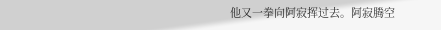他又一拳向阿寂挥过去。阿寂腾空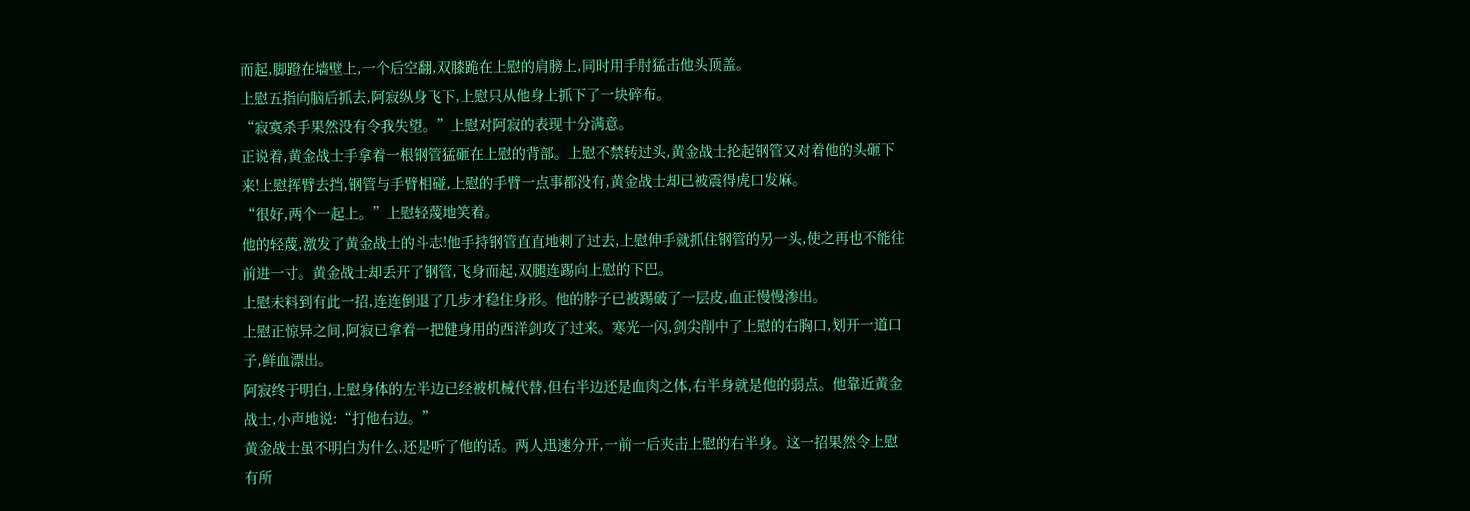而起,脚蹬在墙壁上,一个后空翻,双膝跪在上慰的肩膀上,同时用手肘猛击他头顶盖。
上慰五指向脑后抓去,阿寂纵身飞下,上慰只从他身上抓下了一块碎布。
“寂寞杀手果然没有令我失望。”上慰对阿寂的表现十分满意。
正说着,黄金战士手拿着一根钢管猛砸在上慰的背部。上慰不禁转过头,黄金战士抡起钢管又对着他的头砸下来!上慰挥臂去挡,钢管与手臂相碰,上慰的手臂一点事都没有,黄金战士却已被震得虎口发麻。
“很好,两个一起上。”上慰轻蔑地笑着。
他的轻蔑,激发了黄金战士的斗志!他手持钢管直直地刺了过去,上慰伸手就抓住钢管的另一头,使之再也不能往前进一寸。黄金战士却丢开了钢管,飞身而起,双腿连踢向上慰的下巴。
上慰未料到有此一招,连连倒退了几步才稳住身形。他的脖子已被踢破了一层皮,血正慢慢渗出。
上慰正惊异之间,阿寂已拿着一把健身用的西洋剑攻了过来。寒光一闪,剑尖削中了上慰的右胸口,划开一道口子,鲜血漂出。
阿寂终于明白,上慰身体的左半边已经被机械代替,但右半边还是血肉之体,右半身就是他的弱点。他靠近黄金战士,小声地说:“打他右边。”
黄金战士虽不明白为什么,还是听了他的话。两人迅速分开,一前一后夹击上慰的右半身。这一招果然令上慰有所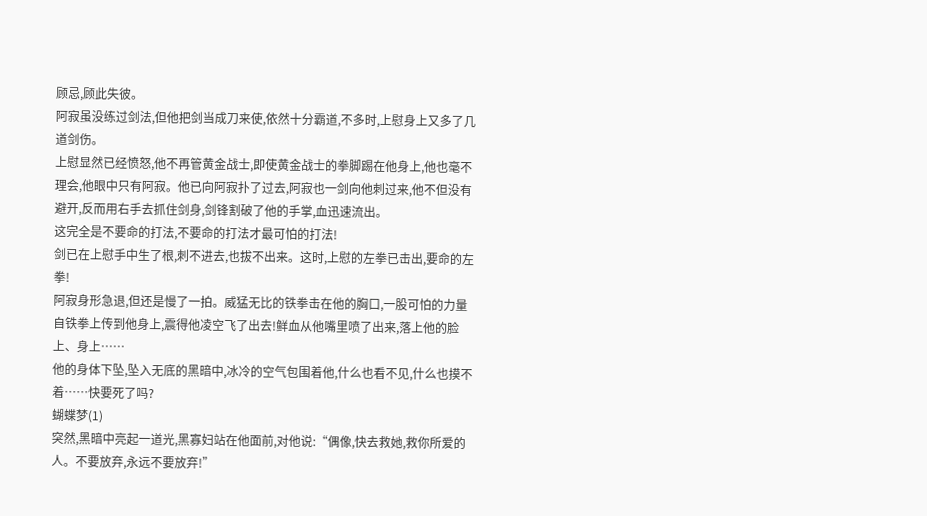顾忌,顾此失彼。
阿寂虽没练过剑法,但他把剑当成刀来使,依然十分霸道,不多时,上慰身上又多了几道剑伤。
上慰显然已经愤怒,他不再管黄金战士,即使黄金战士的拳脚踢在他身上,他也毫不理会,他眼中只有阿寂。他已向阿寂扑了过去,阿寂也一剑向他刺过来,他不但没有避开,反而用右手去抓住剑身,剑锋割破了他的手掌,血迅速流出。
这完全是不要命的打法,不要命的打法才最可怕的打法!
剑已在上慰手中生了根,刺不进去,也拔不出来。这时,上慰的左拳已击出,要命的左拳!
阿寂身形急退,但还是慢了一拍。威猛无比的铁拳击在他的胸口,一股可怕的力量自铁拳上传到他身上,震得他凌空飞了出去!鲜血从他嘴里喷了出来,落上他的脸上、身上……
他的身体下坠,坠入无底的黑暗中,冰冷的空气包围着他,什么也看不见,什么也摸不着……快要死了吗?
蝴蝶梦(1)
突然,黑暗中亮起一道光,黑寡妇站在他面前,对他说:“偶像,快去救她,救你所爱的人。不要放弃,永远不要放弃!”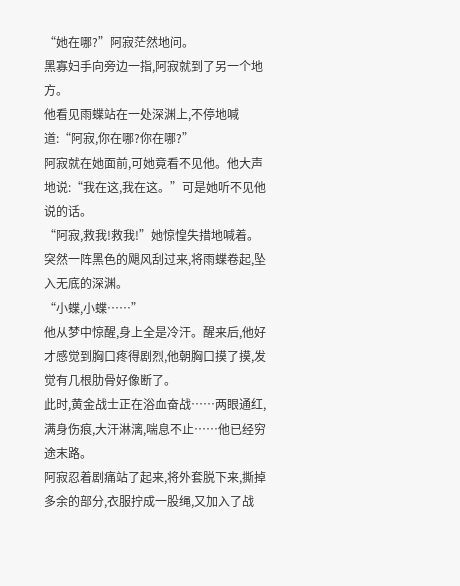“她在哪?”阿寂茫然地问。
黑寡妇手向旁边一指,阿寂就到了另一个地方。
他看见雨蝶站在一处深渊上,不停地喊道:“阿寂,你在哪?你在哪?”
阿寂就在她面前,可她竟看不见他。他大声地说:“我在这,我在这。”可是她听不见他说的话。
“阿寂,救我!救我!”她惊惶失措地喊着。
突然一阵黑色的飓风刮过来,将雨蝶卷起,坠入无底的深渊。
“小蝶,小蝶……”
他从梦中惊醒,身上全是冷汗。醒来后,他好才感觉到胸口疼得剧烈,他朝胸口摸了摸,发觉有几根肋骨好像断了。
此时,黄金战士正在浴血奋战……两眼通红,满身伤痕,大汗淋漓,喘息不止……他已经穷途末路。
阿寂忍着剧痛站了起来,将外套脱下来,撕掉多余的部分,衣服拧成一股绳,又加入了战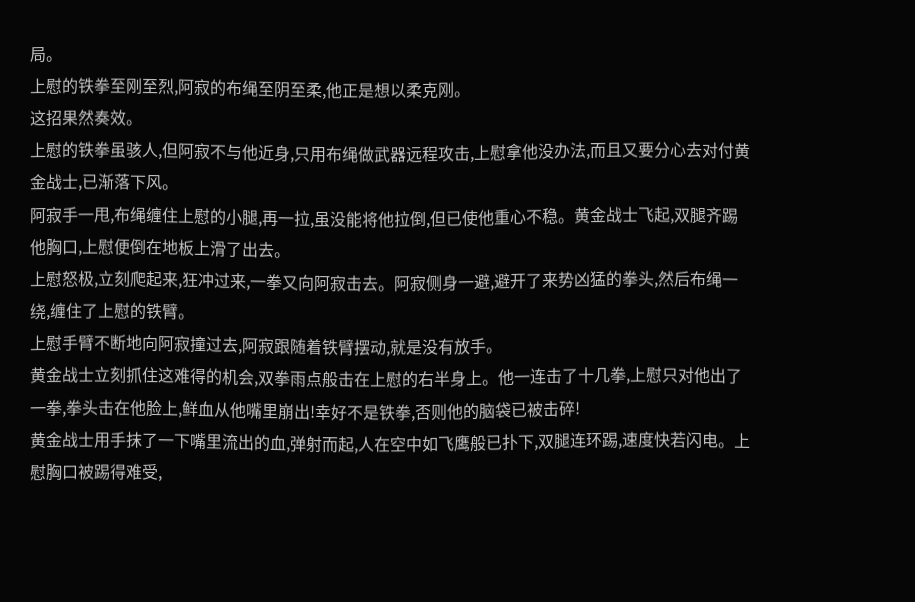局。
上慰的铁拳至刚至烈,阿寂的布绳至阴至柔,他正是想以柔克刚。
这招果然奏效。
上慰的铁拳虽骇人,但阿寂不与他近身,只用布绳做武器远程攻击,上慰拿他没办法,而且又要分心去对付黄金战士,已渐落下风。
阿寂手一甩,布绳缠住上慰的小腿,再一拉,虽没能将他拉倒,但已使他重心不稳。黄金战士飞起,双腿齐踢他胸口,上慰便倒在地板上滑了出去。
上慰怒极,立刻爬起来,狂冲过来,一拳又向阿寂击去。阿寂侧身一避,避开了来势凶猛的拳头,然后布绳一绕,缠住了上慰的铁臂。
上慰手臂不断地向阿寂撞过去,阿寂跟随着铁臂摆动,就是没有放手。
黄金战士立刻抓住这难得的机会,双拳雨点般击在上慰的右半身上。他一连击了十几拳,上慰只对他出了一拳,拳头击在他脸上,鲜血从他嘴里崩出!幸好不是铁拳,否则他的脑袋已被击碎!
黄金战士用手抹了一下嘴里流出的血,弹射而起,人在空中如飞鹰般已扑下,双腿连环踢,速度快若闪电。上慰胸口被踢得难受,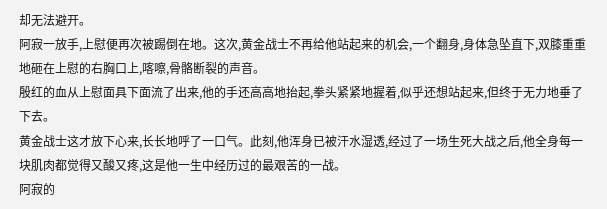却无法避开。
阿寂一放手,上慰便再次被踢倒在地。这次,黄金战士不再给他站起来的机会,一个翻身,身体急坠直下,双膝重重地砸在上慰的右胸口上,喀嚓,骨骼断裂的声音。
殷红的血从上慰面具下面流了出来,他的手还高高地抬起,拳头紧紧地握着,似乎还想站起来,但终于无力地垂了下去。
黄金战士这才放下心来,长长地呼了一口气。此刻,他浑身已被汗水湿透,经过了一场生死大战之后,他全身每一块肌肉都觉得又酸又疼,这是他一生中经历过的最艰苦的一战。
阿寂的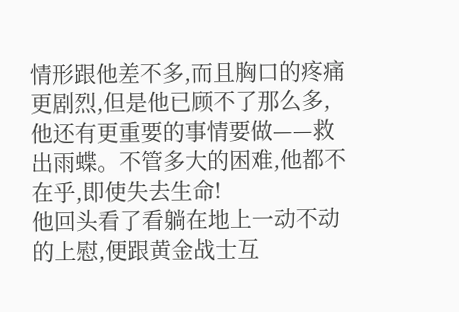情形跟他差不多,而且胸口的疼痛更剧烈,但是他已顾不了那么多,他还有更重要的事情要做——救出雨蝶。不管多大的困难,他都不在乎,即使失去生命!
他回头看了看躺在地上一动不动的上慰,便跟黄金战士互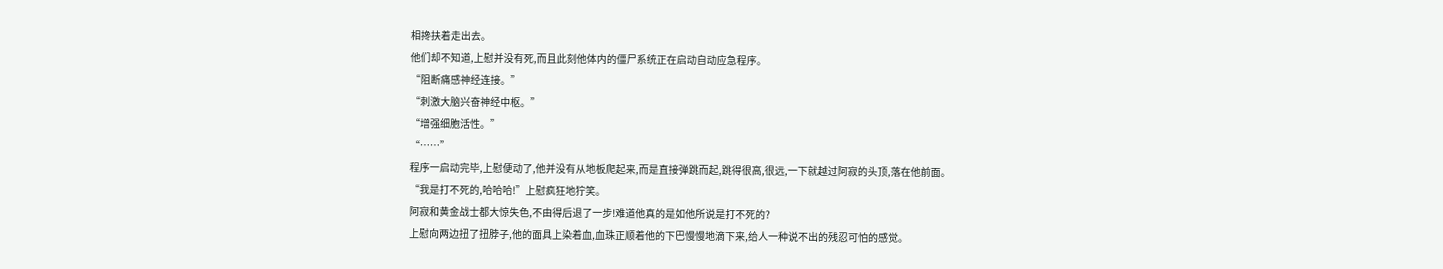相搀扶着走出去。
他们却不知道,上慰并没有死,而且此刻他体内的僵尸系统正在启动自动应急程序。
“阻断痛感神经连接。”
“刺激大脑兴奋神经中枢。”
“增强细胞活性。”
“……”
程序一启动完毕,上慰便动了,他并没有从地板爬起来,而是直接弹跳而起,跳得很高,很远,一下就越过阿寂的头顶,落在他前面。
“我是打不死的,哈哈哈!”上慰疯狂地狞笑。
阿寂和黄金战士都大惊失色,不由得后退了一步!难道他真的是如他所说是打不死的?
上慰向两边扭了扭脖子,他的面具上染着血,血珠正顺着他的下巴慢慢地滴下来,给人一种说不出的残忍可怕的感觉。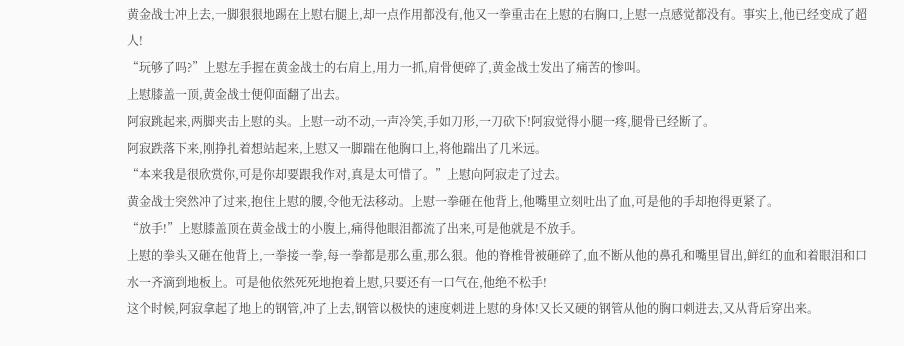黄金战士冲上去,一脚狠狠地踢在上慰右腿上,却一点作用都没有,他又一拳重击在上慰的右胸口,上慰一点感觉都没有。事实上,他已经变成了超人!
“玩够了吗?”上慰左手握在黄金战士的右肩上,用力一抓,肩骨便碎了,黄金战士发出了痛苦的惨叫。
上慰膝盖一顶,黄金战士便仰面翻了出去。
阿寂跳起来,两脚夹击上慰的头。上慰一动不动,一声冷笑,手如刀形,一刀砍下!阿寂觉得小腿一疼,腿骨已经断了。
阿寂跌落下来,刚挣扎着想站起来,上慰又一脚踹在他胸口上,将他踹出了几米远。
“本来我是很欣赏你,可是你却要跟我作对,真是太可惜了。”上慰向阿寂走了过去。
黄金战士突然冲了过来,抱住上慰的腰,令他无法移动。上慰一拳砸在他背上,他嘴里立刻吐出了血,可是他的手却抱得更紧了。
“放手!”上慰膝盖顶在黄金战士的小腹上,痛得他眼泪都流了出来,可是他就是不放手。
上慰的拳头又砸在他背上,一拳接一拳,每一拳都是那么重,那么狠。他的脊椎骨被砸碎了,血不断从他的鼻孔和嘴里冒出,鲜红的血和着眼泪和口水一齐滴到地板上。可是他依然死死地抱着上慰,只要还有一口气在,他绝不松手!
这个时候,阿寂拿起了地上的钢管,冲了上去,钢管以极快的速度刺进上慰的身体!又长又硬的钢管从他的胸口刺进去,又从背后穿出来。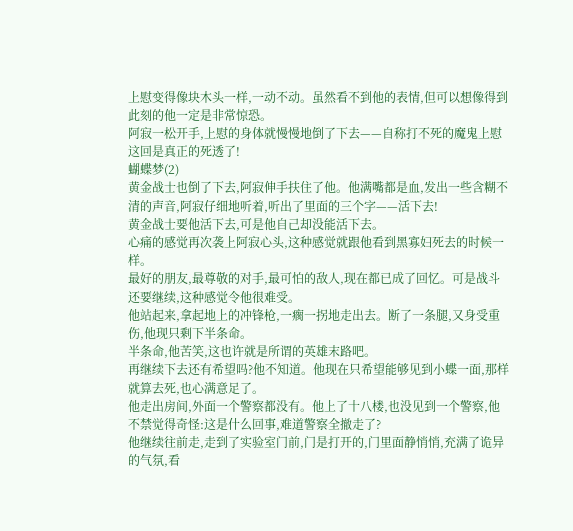上慰变得像块木头一样,一动不动。虽然看不到他的表情,但可以想像得到此刻的他一定是非常惊恐。
阿寂一松开手,上慰的身体就慢慢地倒了下去——自称打不死的魔鬼上慰这回是真正的死透了!
蝴蝶梦(2)
黄金战士也倒了下去,阿寂伸手扶住了他。他满嘴都是血,发出一些含糊不清的声音,阿寂仔细地听着,听出了里面的三个字——活下去!
黄金战士要他活下去,可是他自己却没能活下去。
心痛的感觉再次袭上阿寂心头,这种感觉就跟他看到黑寡妇死去的时候一样。
最好的朋友,最尊敬的对手,最可怕的敌人,现在都已成了回忆。可是战斗还要继续,这种感觉令他很难受。
他站起来,拿起地上的冲锋枪,一瘸一拐地走出去。断了一条腿,又身受重伤,他现只剩下半条命。
半条命,他苦笑,这也许就是所谓的英雄末路吧。
再继续下去还有希望吗?他不知道。他现在只希望能够见到小蝶一面,那样就算去死,也心满意足了。
他走出房间,外面一个警察都没有。他上了十八楼,也没见到一个警察,他不禁觉得奇怪:这是什么回事,难道警察全撤走了?
他继续往前走,走到了实验室门前,门是打开的,门里面静悄悄,充满了诡异的气氛,看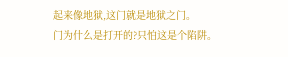起来像地狱,这门就是地狱之门。
门为什么是打开的?只怕这是个陷阱。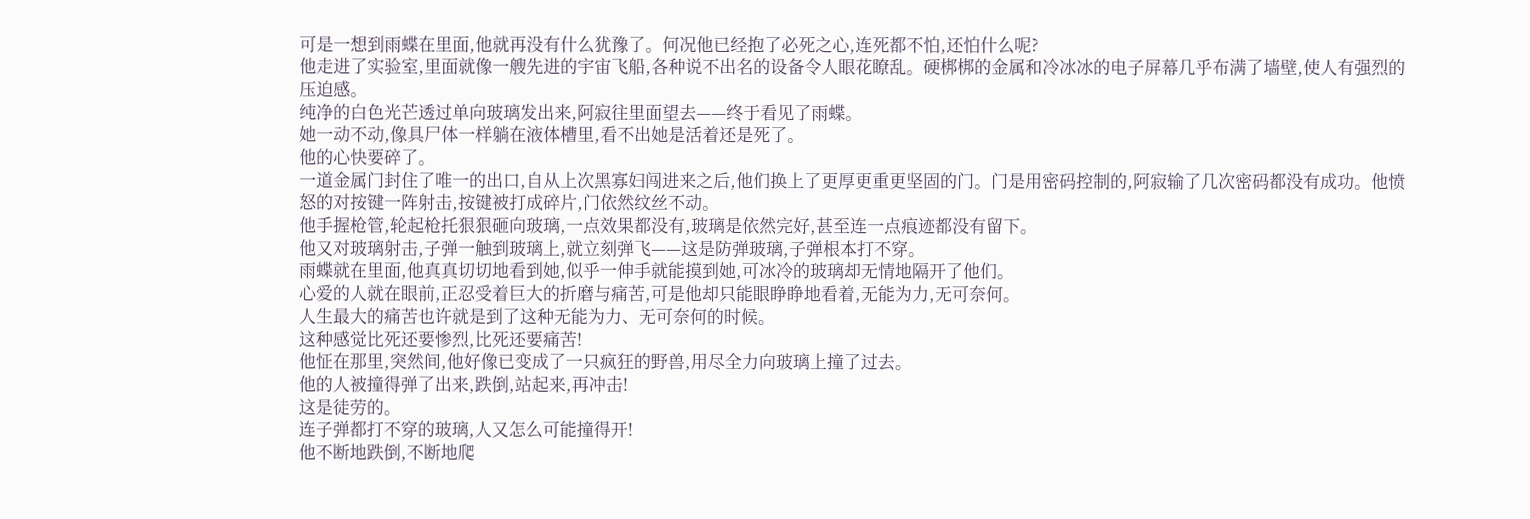可是一想到雨蝶在里面,他就再没有什么犹豫了。何况他已经抱了必死之心,连死都不怕,还怕什么呢?
他走进了实验室,里面就像一艘先进的宇宙飞船,各种说不出名的设备令人眼花瞭乱。硬梆梆的金属和冷冰冰的电子屏幕几乎布满了墙壁,使人有强烈的压迫感。
纯净的白色光芒透过单向玻璃发出来,阿寂往里面望去——终于看见了雨蝶。
她一动不动,像具尸体一样躺在液体槽里,看不出她是活着还是死了。
他的心快要碎了。
一道金属门封住了唯一的出口,自从上次黑寡妇闯进来之后,他们换上了更厚更重更坚固的门。门是用密码控制的,阿寂输了几次密码都没有成功。他愤怒的对按键一阵射击,按键被打成碎片,门依然纹丝不动。
他手握枪管,轮起枪托狠狠砸向玻璃,一点效果都没有,玻璃是依然完好,甚至连一点痕迹都没有留下。
他又对玻璃射击,子弹一触到玻璃上,就立刻弹飞——这是防弹玻璃,子弹根本打不穿。
雨蝶就在里面,他真真切切地看到她,似乎一伸手就能摸到她,可冰冷的玻璃却无情地隔开了他们。
心爱的人就在眼前,正忍受着巨大的折磨与痛苦,可是他却只能眼睁睁地看着,无能为力,无可奈何。
人生最大的痛苦也许就是到了这种无能为力、无可奈何的时候。
这种感觉比死还要惨烈,比死还要痛苦!
他怔在那里,突然间,他好像已变成了一只疯狂的野兽,用尽全力向玻璃上撞了过去。
他的人被撞得弹了出来,跌倒,站起来,再冲击!
这是徒劳的。
连子弹都打不穿的玻璃,人又怎么可能撞得开!
他不断地跌倒,不断地爬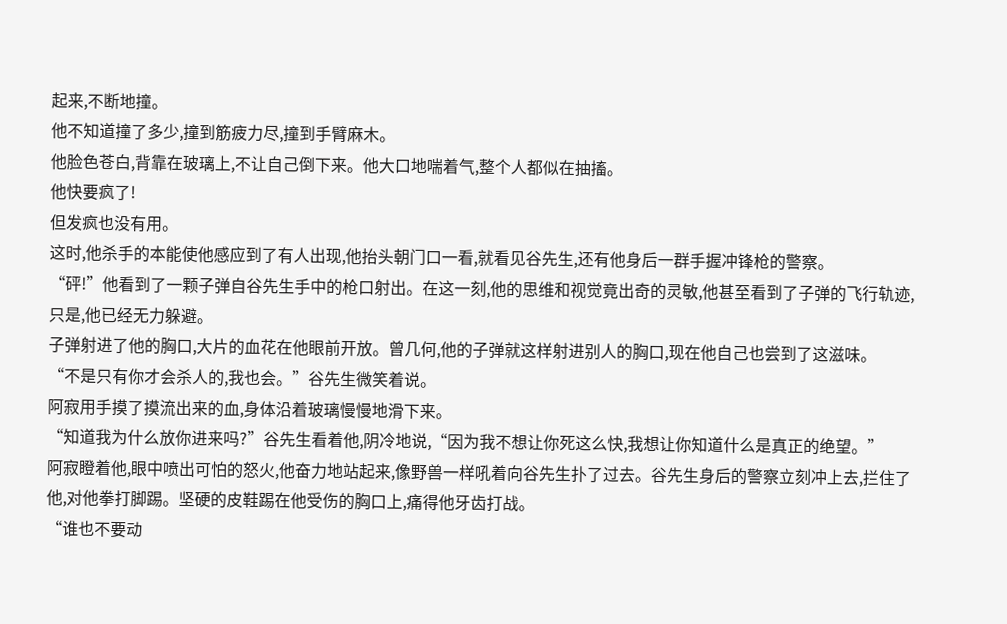起来,不断地撞。
他不知道撞了多少,撞到筋疲力尽,撞到手臂麻木。
他脸色苍白,背靠在玻璃上,不让自己倒下来。他大口地喘着气,整个人都似在抽搐。
他快要疯了!
但发疯也没有用。
这时,他杀手的本能使他感应到了有人出现,他抬头朝门口一看,就看见谷先生,还有他身后一群手握冲锋枪的警察。
“砰!”他看到了一颗子弹自谷先生手中的枪口射出。在这一刻,他的思维和视觉竟出奇的灵敏,他甚至看到了子弹的飞行轨迹,只是,他已经无力躲避。
子弹射进了他的胸口,大片的血花在他眼前开放。曾几何,他的子弹就这样射进别人的胸口,现在他自己也尝到了这滋味。
“不是只有你才会杀人的,我也会。”谷先生微笑着说。
阿寂用手摸了摸流出来的血,身体沿着玻璃慢慢地滑下来。
“知道我为什么放你进来吗?”谷先生看着他,阴冷地说,“因为我不想让你死这么快,我想让你知道什么是真正的绝望。”
阿寂瞪着他,眼中喷出可怕的怒火,他奋力地站起来,像野兽一样吼着向谷先生扑了过去。谷先生身后的警察立刻冲上去,拦住了他,对他拳打脚踢。坚硬的皮鞋踢在他受伤的胸口上,痛得他牙齿打战。
“谁也不要动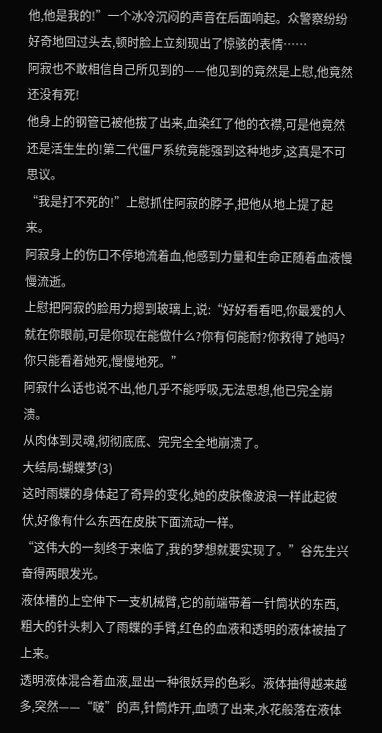他,他是我的!”一个冰冷沉闷的声音在后面响起。众警察纷纷好奇地回过头去,顿时脸上立刻现出了惊骇的表情……
阿寂也不敢相信自己所见到的——他见到的竟然是上慰,他竟然还没有死!
他身上的钢管已被他拔了出来,血染红了他的衣襟,可是他竟然还是活生生的!第二代僵尸系统竟能强到这种地步,这真是不可思议。
“我是打不死的!”上慰抓住阿寂的脖子,把他从地上提了起来。
阿寂身上的伤口不停地流着血,他感到力量和生命正随着血液慢慢流逝。
上慰把阿寂的脸用力摁到玻璃上,说:“好好看看吧,你最爱的人就在你眼前,可是你现在能做什么?你有何能耐?你救得了她吗?你只能看着她死,慢慢地死。”
阿寂什么话也说不出,他几乎不能呼吸,无法思想,他已完全崩溃。
从肉体到灵魂,彻彻底底、完完全全地崩溃了。
大结局:蝴蝶梦(3)
这时雨蝶的身体起了奇异的变化,她的皮肤像波浪一样此起彼伏,好像有什么东西在皮肤下面流动一样。
“这伟大的一刻终于来临了,我的梦想就要实现了。”谷先生兴奋得两眼发光。
液体槽的上空伸下一支机械臂,它的前端带着一针筒状的东西,粗大的针头刺入了雨蝶的手臂,红色的血液和透明的液体被抽了上来。
透明液体混合着血液,显出一种很妖异的色彩。液体抽得越来越多,突然——“啵”的声,针筒炸开,血喷了出来,水花般落在液体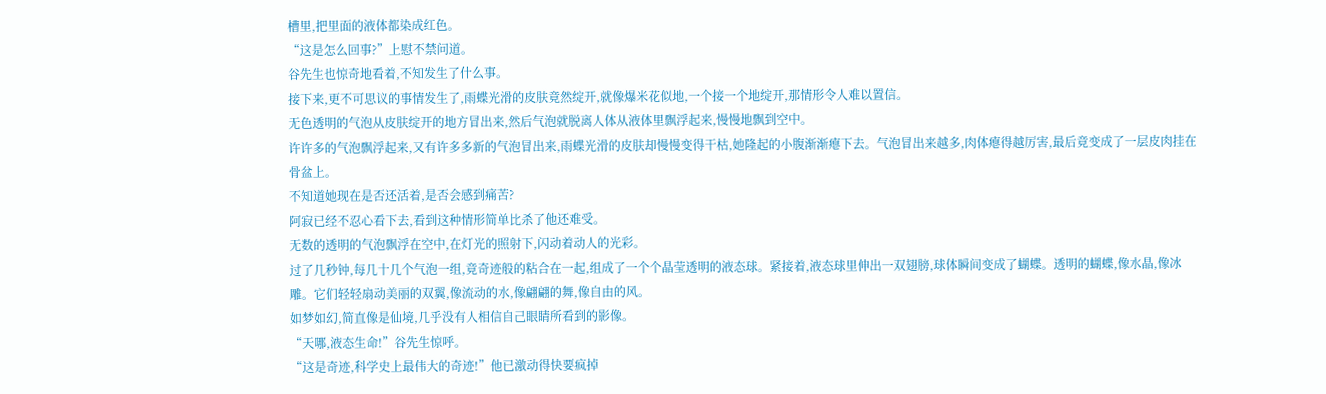槽里,把里面的液体都染成红色。
“这是怎么回事?”上慰不禁问道。
谷先生也惊奇地看着,不知发生了什么事。
接下来,更不可思议的事情发生了,雨蝶光滑的皮肤竟然绽开,就像爆米花似地,一个接一个地绽开,那情形令人难以置信。
无色透明的气泡从皮肤绽开的地方冒出来,然后气泡就脱离人体从液体里飘浮起来,慢慢地飘到空中。
许许多的气泡飘浮起来,又有许多多新的气泡冒出来,雨蝶光滑的皮肤却慢慢变得干枯,她隆起的小腹渐渐瘪下去。气泡冒出来越多,肉体瘪得越厉害,最后竟变成了一层皮肉挂在骨盆上。
不知道她现在是否还活着,是否会感到痛苦?
阿寂已经不忍心看下去,看到这种情形简单比杀了他还难受。
无数的透明的气泡飘浮在空中,在灯光的照射下,闪动着动人的光彩。
过了几秒钟,每几十几个气泡一组,竟奇迹般的粘合在一起,组成了一个个晶莹透明的液态球。紧接着,液态球里伸出一双翅膀,球体瞬间变成了蝴蝶。透明的蝴蝶,像水晶,像冰雕。它们轻轻扇动美丽的双翼,像流动的水,像翩翩的舞,像自由的风。
如梦如幻,简直像是仙境,几乎没有人相信自己眼睛所看到的影像。
“天哪,液态生命!”谷先生惊呼。
“这是奇迹,科学史上最伟大的奇迹!”他已激动得快要疯掉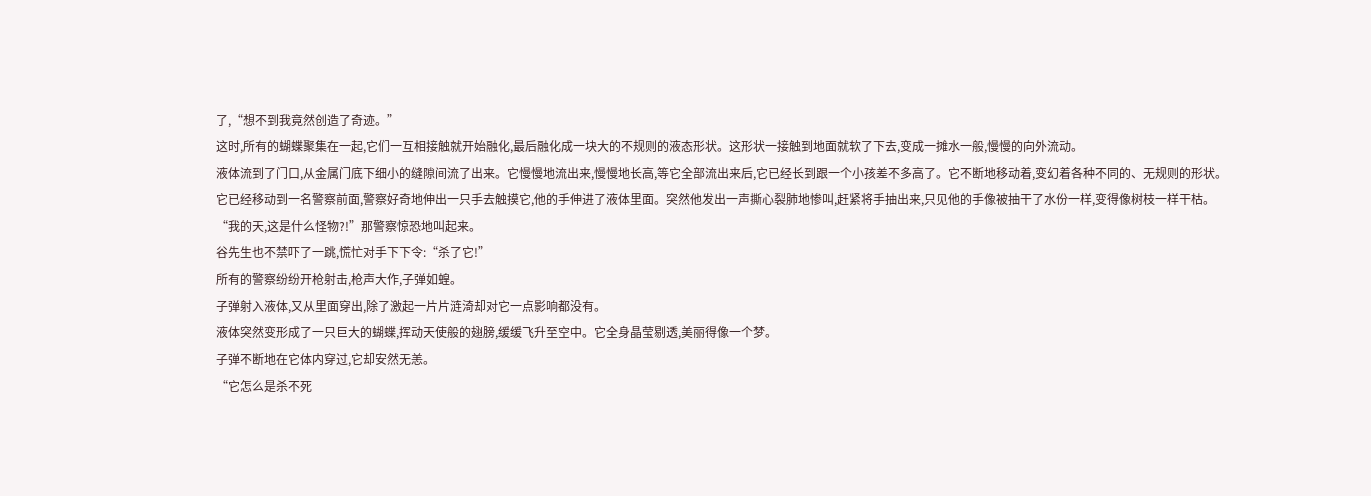了,“想不到我竟然创造了奇迹。”
这时,所有的蝴蝶聚集在一起,它们一互相接触就开始融化,最后融化成一块大的不规则的液态形状。这形状一接触到地面就软了下去,变成一摊水一般,慢慢的向外流动。
液体流到了门口,从金属门底下细小的缝隙间流了出来。它慢慢地流出来,慢慢地长高,等它全部流出来后,它已经长到跟一个小孩差不多高了。它不断地移动着,变幻着各种不同的、无规则的形状。
它已经移动到一名警察前面,警察好奇地伸出一只手去触摸它,他的手伸进了液体里面。突然他发出一声撕心裂肺地惨叫,赶紧将手抽出来,只见他的手像被抽干了水份一样,变得像树枝一样干枯。
“我的天,这是什么怪物?!”那警察惊恐地叫起来。
谷先生也不禁吓了一跳,慌忙对手下下令:“杀了它!”
所有的警察纷纷开枪射击,枪声大作,子弹如蝗。
子弹射入液体,又从里面穿出,除了激起一片片涟渏却对它一点影响都没有。
液体突然变形成了一只巨大的蝴蝶,挥动天使般的翅膀,缓缓飞升至空中。它全身晶莹剔透,美丽得像一个梦。
子弹不断地在它体内穿过,它却安然无恙。
“它怎么是杀不死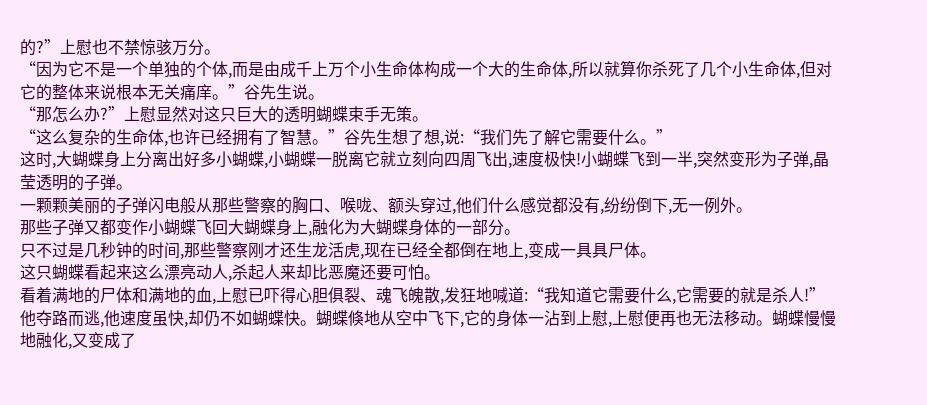的?”上慰也不禁惊骇万分。
“因为它不是一个单独的个体,而是由成千上万个小生命体构成一个大的生命体,所以就算你杀死了几个小生命体,但对它的整体来说根本无关痛庠。”谷先生说。
“那怎么办?”上慰显然对这只巨大的透明蝴蝶束手无策。
“这么复杂的生命体,也许已经拥有了智慧。”谷先生想了想,说:“我们先了解它需要什么。”
这时,大蝴蝶身上分离出好多小蝴蝶,小蝴蝶一脱离它就立刻向四周飞出,速度极快!小蝴蝶飞到一半,突然变形为子弹,晶莹透明的子弹。
一颗颗美丽的子弹闪电般从那些警察的胸口、喉咙、额头穿过,他们什么感觉都没有,纷纷倒下,无一例外。
那些子弹又都变作小蝴蝶飞回大蝴蝶身上,融化为大蝴蝶身体的一部分。
只不过是几秒钟的时间,那些警察刚才还生龙活虎,现在已经全都倒在地上,变成一具具尸体。
这只蝴蝶看起来这么漂亮动人,杀起人来却比恶魔还要可怕。
看着满地的尸体和满地的血,上慰已吓得心胆俱裂、魂飞魄散,发狂地喊道:“我知道它需要什么,它需要的就是杀人!”
他夺路而逃,他速度虽快,却仍不如蝴蝶快。蝴蝶倏地从空中飞下,它的身体一沾到上慰,上慰便再也无法移动。蝴蝶慢慢地融化,又变成了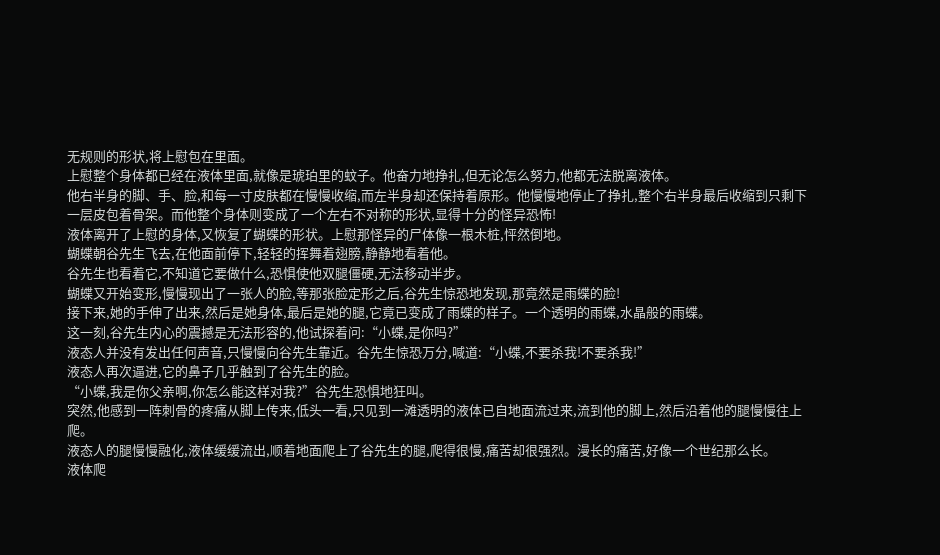无规则的形状,将上慰包在里面。
上慰整个身体都已经在液体里面,就像是琥珀里的蚊子。他奋力地挣扎,但无论怎么努力,他都无法脱离液体。
他右半身的脚、手、脸,和每一寸皮肤都在慢慢收缩,而左半身却还保持着原形。他慢慢地停止了挣扎,整个右半身最后收缩到只剩下一层皮包着骨架。而他整个身体则变成了一个左右不对称的形状,显得十分的怪异恐怖!
液体离开了上慰的身体,又恢复了蝴蝶的形状。上慰那怪异的尸体像一根木桩,怦然倒地。
蝴蝶朝谷先生飞去,在他面前停下,轻轻的挥舞着翅膀,静静地看着他。
谷先生也看着它,不知道它要做什么,恐惧使他双腿僵硬,无法移动半步。
蝴蝶又开始变形,慢慢现出了一张人的脸,等那张脸定形之后,谷先生惊恐地发现,那竟然是雨蝶的脸!
接下来,她的手伸了出来,然后是她身体,最后是她的腿,它竟已变成了雨蝶的样子。一个透明的雨蝶,水晶般的雨蝶。
这一刻,谷先生内心的震撼是无法形容的,他试探着问:“小蝶,是你吗?”
液态人并没有发出任何声音,只慢慢向谷先生靠近。谷先生惊恐万分,喊道:“小蝶,不要杀我!不要杀我!”
液态人再次逼进,它的鼻子几乎触到了谷先生的脸。
“小蝶,我是你父亲啊,你怎么能这样对我?”谷先生恐惧地狂叫。
突然,他感到一阵刺骨的疼痛从脚上传来,低头一看,只见到一滩透明的液体已自地面流过来,流到他的脚上,然后沿着他的腿慢慢往上爬。
液态人的腿慢慢融化,液体缓缓流出,顺着地面爬上了谷先生的腿,爬得很慢,痛苦却很强烈。漫长的痛苦,好像一个世纪那么长。
液体爬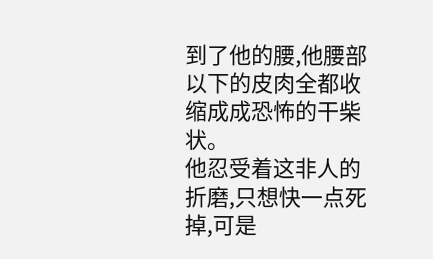到了他的腰,他腰部以下的皮肉全都收缩成成恐怖的干柴状。
他忍受着这非人的折磨,只想快一点死掉,可是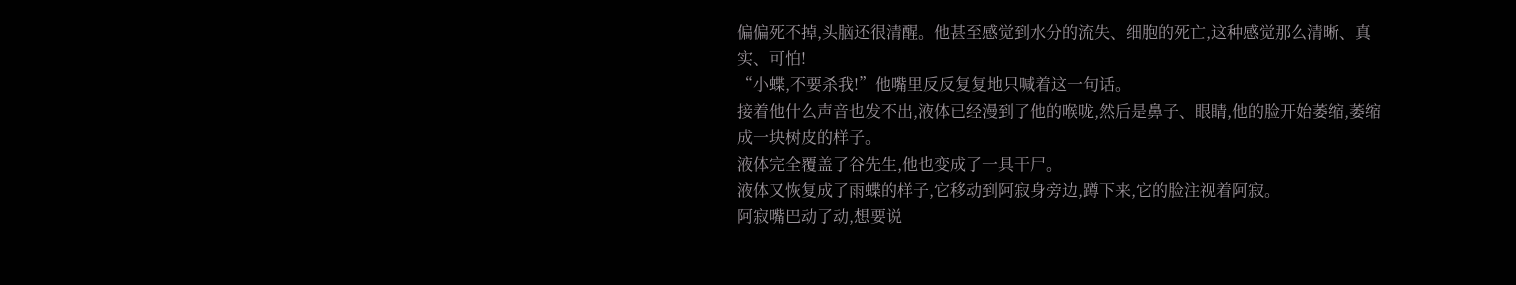偏偏死不掉,头脑还很清醒。他甚至感觉到水分的流失、细胞的死亡,这种感觉那么清晰、真实、可怕!
“小蝶,不要杀我!”他嘴里反反复复地只喊着这一句话。
接着他什么声音也发不出,液体已经漫到了他的喉咙,然后是鼻子、眼睛,他的脸开始萎缩,萎缩成一块树皮的样子。
液体完全覆盖了谷先生,他也变成了一具干尸。
液体又恢复成了雨蝶的样子,它移动到阿寂身旁边,蹲下来,它的脸注视着阿寂。
阿寂嘴巴动了动,想要说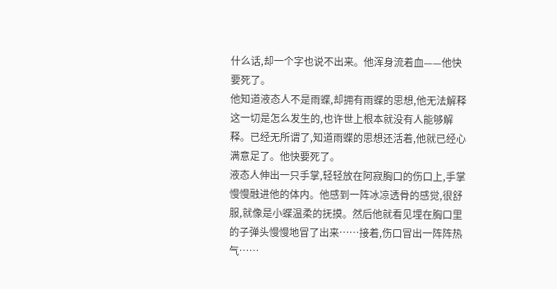什么话,却一个字也说不出来。他浑身流着血——他快要死了。
他知道液态人不是雨蝶,却拥有雨蝶的思想,他无法解释这一切是怎么发生的,也许世上根本就没有人能够解释。已经无所谓了,知道雨蝶的思想还活着,他就已经心满意足了。他快要死了。
液态人伸出一只手掌,轻轻放在阿寂胸口的伤口上,手掌慢慢融进他的体内。他感到一阵冰凉透骨的感觉,很舒服,就像是小蝶温柔的抚摸。然后他就看见埋在胸口里的子弹头慢慢地冒了出来……接着,伤口冒出一阵阵热气……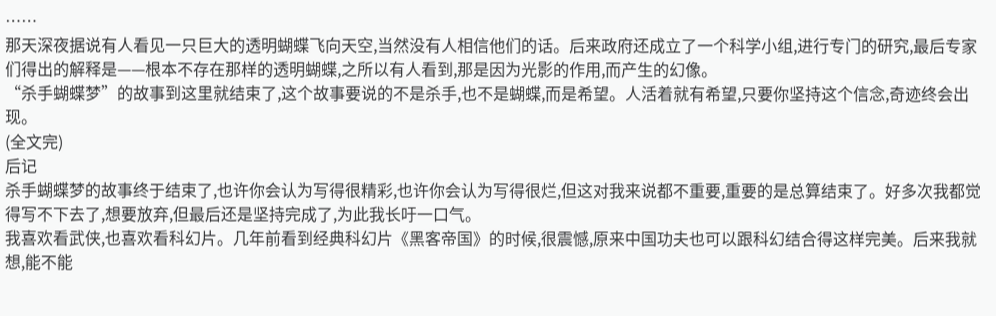……
那天深夜据说有人看见一只巨大的透明蝴蝶飞向天空,当然没有人相信他们的话。后来政府还成立了一个科学小组,进行专门的研究,最后专家们得出的解释是——根本不存在那样的透明蝴蝶,之所以有人看到,那是因为光影的作用,而产生的幻像。
“杀手蝴蝶梦”的故事到这里就结束了,这个故事要说的不是杀手,也不是蝴蝶,而是希望。人活着就有希望,只要你坚持这个信念,奇迹终会出现。
(全文完)
后记
杀手蝴蝶梦的故事终于结束了,也许你会认为写得很精彩,也许你会认为写得很烂,但这对我来说都不重要,重要的是总算结束了。好多次我都觉得写不下去了,想要放弃,但最后还是坚持完成了,为此我长吁一口气。
我喜欢看武侠,也喜欢看科幻片。几年前看到经典科幻片《黑客帝国》的时候,很震憾,原来中国功夫也可以跟科幻结合得这样完美。后来我就想,能不能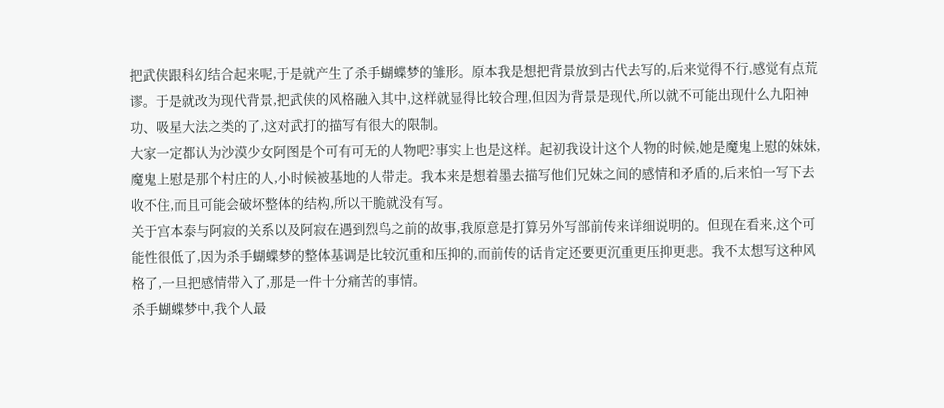把武侠跟科幻结合起来呢,于是就产生了杀手蝴蝶梦的雏形。原本我是想把背景放到古代去写的,后来觉得不行,感觉有点荒谬。于是就改为现代背景,把武侠的风格融入其中,这样就显得比较合理,但因为背景是现代,所以就不可能出现什么九阳神功、吸星大法之类的了,这对武打的描写有很大的限制。
大家一定都认为沙漠少女阿图是个可有可无的人物吧?事实上也是这样。起初我设计这个人物的时候,她是魔鬼上慰的妹妹,魔鬼上慰是那个村庄的人,小时候被基地的人带走。我本来是想着墨去描写他们兄妹之间的感情和矛盾的,后来怕一写下去收不住,而且可能会破坏整体的结构,所以干脆就没有写。
关于宫本泰与阿寂的关系以及阿寂在遇到烈鸟之前的故事,我原意是打算另外写部前传来详细说明的。但现在看来,这个可能性很低了,因为杀手蝴蝶梦的整体基调是比较沉重和压抑的,而前传的话肯定还要更沉重更压抑更悲。我不太想写这种风格了,一旦把感情带入了,那是一件十分痛苦的事情。
杀手蝴蝶梦中,我个人最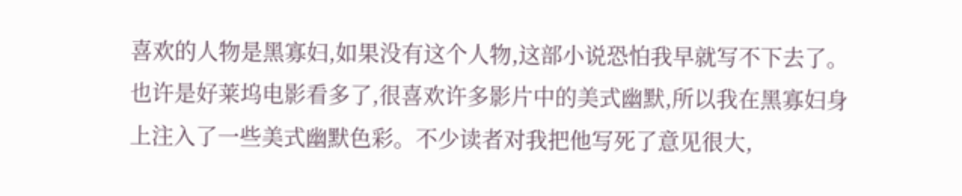喜欢的人物是黑寡妇,如果没有这个人物,这部小说恐怕我早就写不下去了。也许是好莱坞电影看多了,很喜欢许多影片中的美式幽默,所以我在黑寡妇身上注入了一些美式幽默色彩。不少读者对我把他写死了意见很大,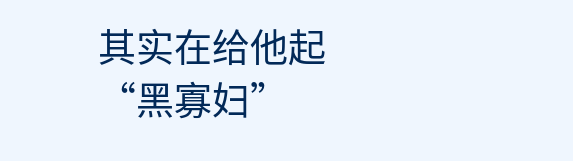其实在给他起“黑寡妇”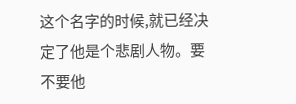这个名字的时候,就已经决定了他是个悲剧人物。要不要他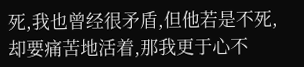死,我也曾经很矛盾,但他若是不死,却要痛苦地活着,那我更于心不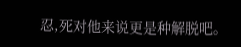忍,死对他来说更是种解脱吧。